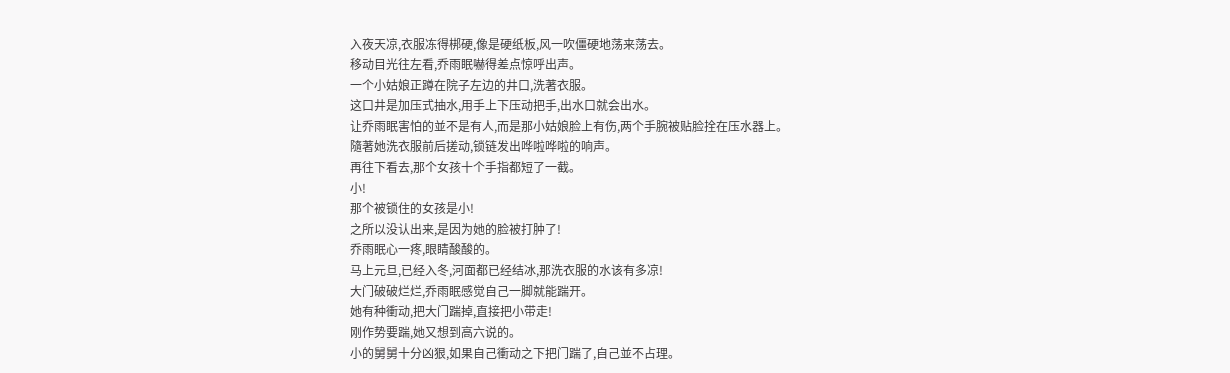入夜天凉,衣服冻得梆硬,像是硬纸板,风一吹僵硬地荡来荡去。
移动目光往左看,乔雨眠嚇得差点惊呼出声。
一个小姑娘正蹲在院子左边的井口,洗著衣服。
这口井是加压式抽水,用手上下压动把手,出水口就会出水。
让乔雨眠害怕的並不是有人,而是那小姑娘脸上有伤,两个手腕被贴脸拴在压水器上。
隨著她洗衣服前后搓动,锁链发出哗啦哗啦的响声。
再往下看去,那个女孩十个手指都短了一截。
小!
那个被锁住的女孩是小!
之所以没认出来,是因为她的脸被打肿了!
乔雨眠心一疼,眼睛酸酸的。
马上元旦,已经入冬,河面都已经结冰,那洗衣服的水该有多凉!
大门破破烂烂,乔雨眠感觉自己一脚就能踹开。
她有种衝动,把大门踹掉,直接把小带走!
刚作势要踹,她又想到高六说的。
小的舅舅十分凶狠,如果自己衝动之下把门踹了,自己並不占理。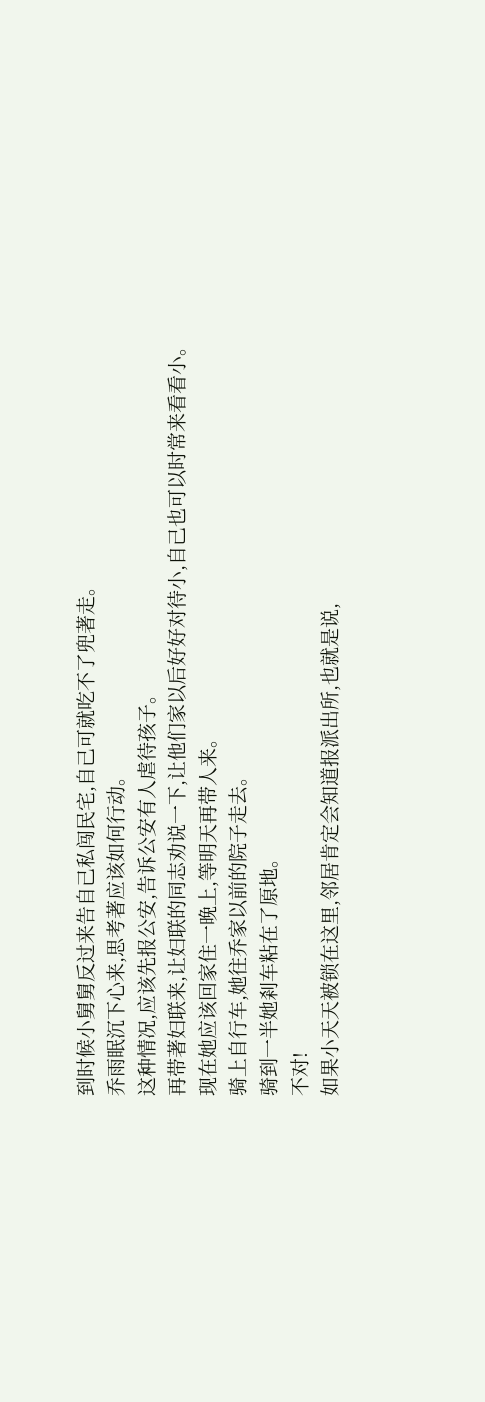到时候小舅舅反过来告自己私闯民宅,自己可就吃不了兜著走。
乔雨眠沉下心来,思考著应该如何行动。
这种情况,应该先报公安,告诉公安有人虐待孩子。
再带著妇联来,让妇联的同志劝说一下,让他们家以后好好对待小,自己也可以时常来看看小。
现在她应该回家住一晚上,等明天再带人来。
骑上自行车,她往乔家以前的院子走去。
骑到一半她剎车粘在了原地。
不对!
如果小天天被锁在这里,邻居肯定会知道报派出所,也就是说,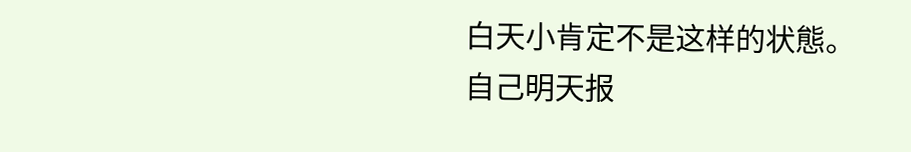白天小肯定不是这样的状態。
自己明天报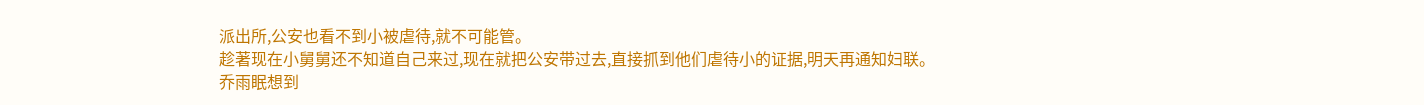派出所,公安也看不到小被虐待,就不可能管。
趁著现在小舅舅还不知道自己来过,现在就把公安带过去,直接抓到他们虐待小的证据,明天再通知妇联。
乔雨眠想到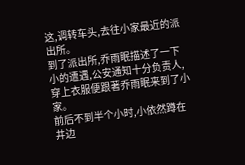这,调转车头,去往小家最近的派出所。
到了派出所,乔雨眠描述了一下小的遭遇,公安通知十分负责人,穿上衣服便跟著乔雨眠来到了小家。
前后不到半个小时,小依然蹲在井边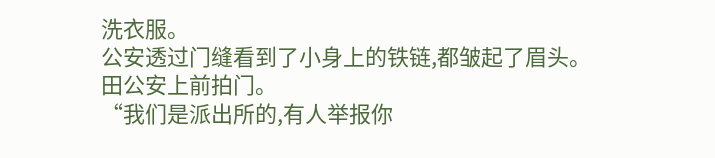洗衣服。
公安透过门缝看到了小身上的铁链,都皱起了眉头。
田公安上前拍门。
“我们是派出所的,有人举报你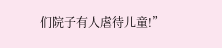们院子有人虐待儿童!”